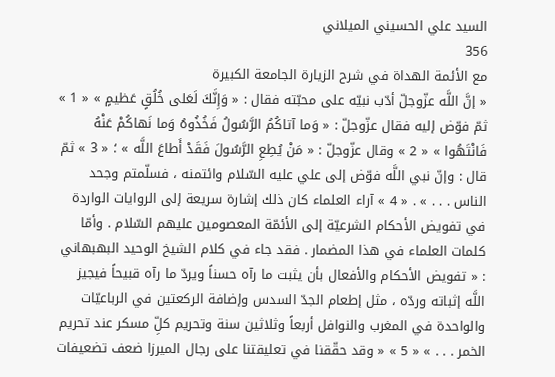السيد علي الحسيني الميلاني
356
مع الأئمة الهداة في شرح الزيارة الجامعة الكبيرة
« إنَّ اللَّه عزّوجلّ أدّب نبيّه على محبّته فقال : « وَإِنَّكَ لَعَلى خُلُقٍ عَظيمٍ » « 1 » ثمّ فوّض إليه فقال عزّوجلّ : « وَما آتاكُمُ الرَّسُولُ فَخُذُوهُ وَما نَهاكُمْ عَنْهُ فَانْتَهُوا » « 2 » وقال عزّوجلّ : « مَنْ يُطِعِ الرَّسُولَ فَقَدْ أَطاعَ اللَّه » ؛ « 3 » ثمّ قال : وإنّ نبي اللَّه فوّض إلى علي عليه السّلام وائتمنه ، فسلّمتم وجحد الناس . . . » . « 4 » آراء العلماء كان ذلك إشارة سريعة إلى الروايات الواردة في تفويض الأحكام الشرعيّة إلى الأئمّة المعصومين عليهم السّلام . وأمّا كلمات العلماء في هذا المضمار . فقد جاء في كلام الشيخ الوحيد البهبهاني : « تفويض الأحكام والأفعال بأن يثبت ما رآه حسناً ويردّ ما رآه قبيحاً فيجيز اللَّه إثباته وردّه ، مثل إطعام الجدّ السدس وإضافة الركعتين في الرباعيّات والواحدة في المغرب والنوافل أربعاً وثلاثين سنة وتحريم كلِّ مسكر عند تحريم الخمر . . . » « 5 » « وقد حقّقنا في تعليقتنا على رجال الميرزا ضعف تضعيفات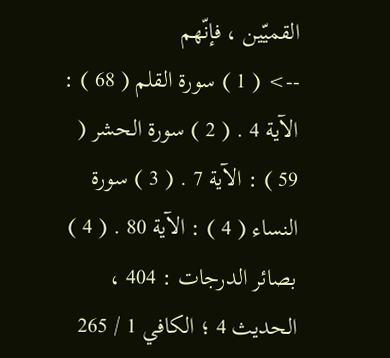القميّين ، فإنّهم
--> ( 1 ) سورة القلم ( 68 ) : الآية 4 . ( 2 ) سورة الحشر ( 59 ) : الآية 7 . ( 3 ) سورة النساء ( 4 ) : الآية 80 . ( 4 ) بصائر الدرجات : 404 ، الحديث 4 ؛ الكافي 1 / 265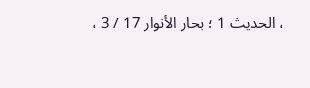، الحديث 1 ؛ بحار الأنوار 17 / 3 ،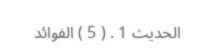الحديث 1 . ( 5 ) الفوائد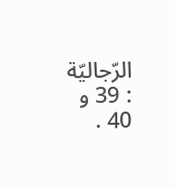الرّجاليّة : 39 و 40 .